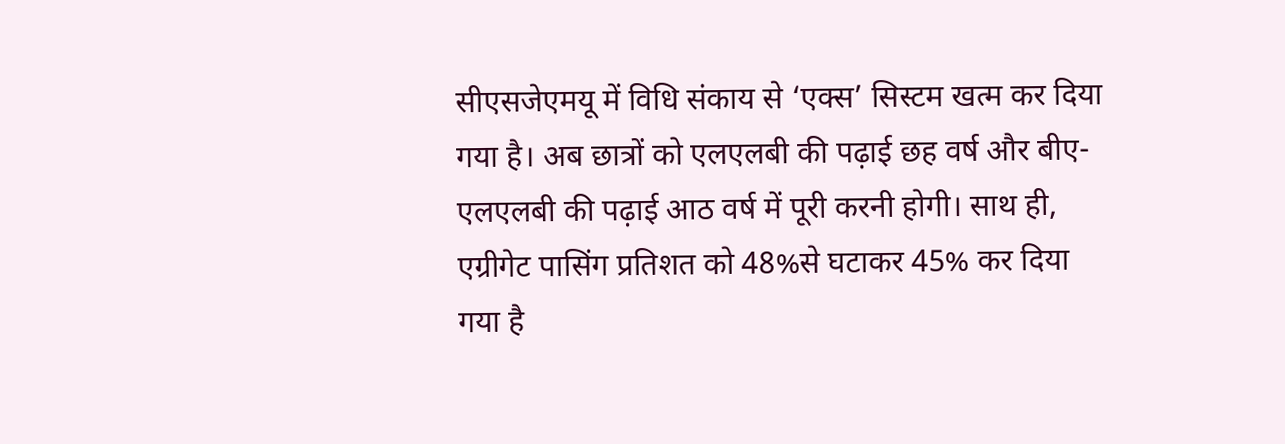सीएसजेएमयू में विधि संकाय से ‘एक्स’ सिस्टम खत्म कर दिया गया है। अब छात्रों को एलएलबी की पढ़ाई छह वर्ष और बीए-एलएलबी की पढ़ाई आठ वर्ष में पूरी करनी होगी। साथ ही, एग्रीगेट पासिंग प्रतिशत को 48%से घटाकर 45% कर दिया गया है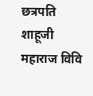छत्रपति शाहूजी महाराज विवि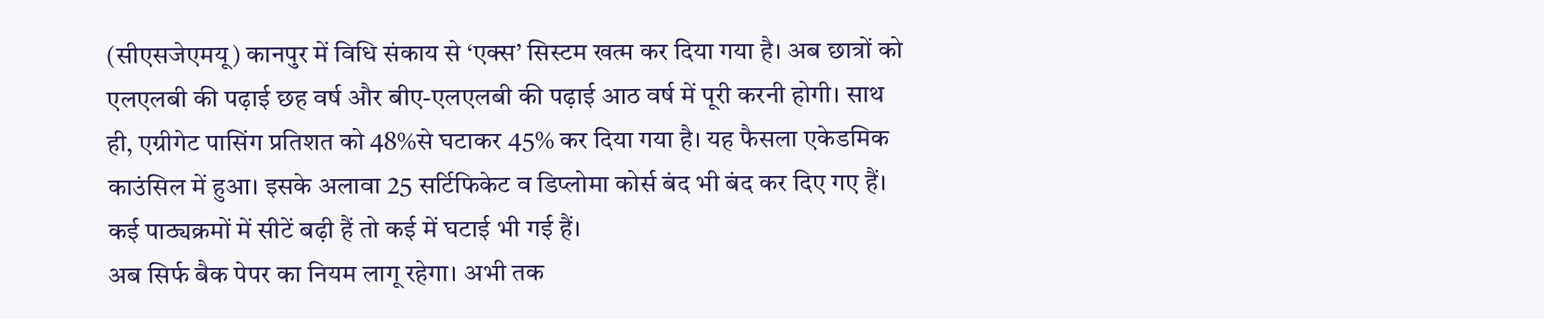(सीएसजेएमयू) कानपुर में विधि संकाय से ‘एक्स’ सिस्टम खत्म कर दिया गया है। अब छात्रों को एलएलबी की पढ़ाई छह वर्ष और बीए-एलएलबी की पढ़ाई आठ वर्ष में पूरी करनी होगी। साथ ही, एग्रीगेट पासिंग प्रतिशत को 48%से घटाकर 45% कर दिया गया है। यह फैसला एकेडमिक काउंसिल में हुआ। इसके अलावा 25 सर्टिफिकेट व डिप्लोमा कोर्स बंद भी बंद कर दिए गए हैं। कई पाठ्यक्रमों में सीटें बढ़ी हैं तो कई में घटाई भी गई हैं।
अब सिर्फ बैक पेपर का नियम लागू रहेगा। अभी तक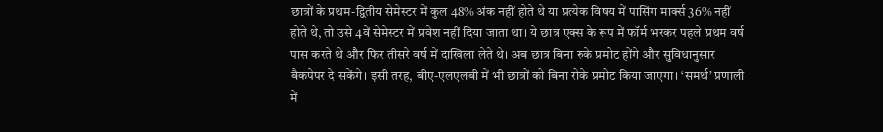छात्रों के प्रथम-द्वितीय सेमेस्टर में कुल 48% अंक नहीं होते थे या प्रत्येक विषय में पासिंग मार्क्स 36% नहीं होते थे, तो उसे 4वें सेमेस्टर में प्रवेश नहीं दिया जाता था। ये छात्र एक्स के रूप में फॉर्म भरकर पहले प्रथम वर्ष पास करते थे और फिर तीसरे वर्ष में दाखिला लेते थे। अब छात्र बिना रुके प्रमोट होंगे और सुविधानुसार बैकपेपर दे सकेंगे। इसी तरह, बीए-एलएलबी में भी छात्रों को बिना रोके प्रमोट किया जाएगा। ‘समर्थ’ प्रणाली में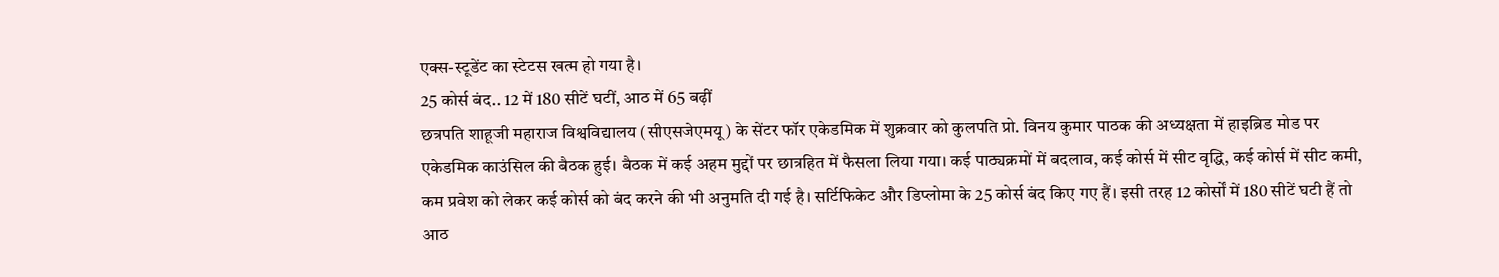एक्स-स्टूडेंट का स्टेटस खत्म हो गया है।
25 कोर्स बंद.. 12 में 180 सीटें घटीं, आठ में 65 बढ़ीं
छत्रपति शाहूजी महाराज विश्वविद्यालय (सीएसजेएमयू) के सेंटर फॉर एकेडमिक में शुक्रवार को कुलपति प्रो. विनय कुमार पाठक की अध्यक्षता में हाइब्रिड मोड पर एकेडमिक काउंसिल की बैठक हुई। बैठक में कई अहम मुद्दों पर छात्रहित में फैसला लिया गया। कई पाठ्यक्रमों में बदलाव, कई कोर्स में सीट वृद्धि, कई कोर्स में सीट कमी, कम प्रवेश को लेकर कई कोर्स को बंद करने की भी अनुमति दी गई है। सर्टिफिकेट और डिप्लोमा के 25 कोर्स बंद किए गए हैं। इसी तरह 12 कोर्सों में 180 सीटें घटी हैं तो आठ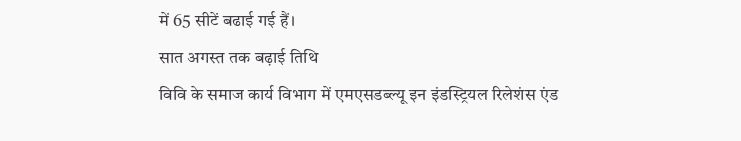में 65 सीटें बढाई गई हैं।
सात अगस्त तक बढ़ाई तिथि
विवि के समाज कार्य विभाग में एमएसडब्ल्यू इन इंडस्ट्रियल रिलेशंस एंड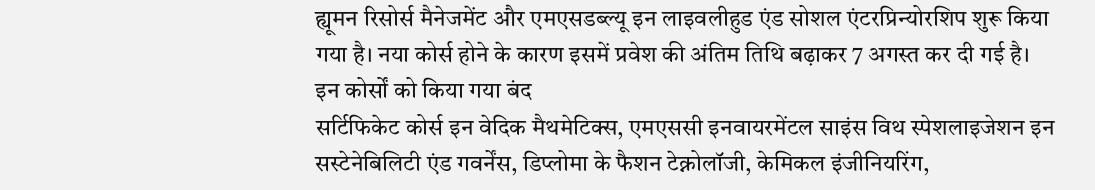ह्यूमन रिसोर्स मैनेजमेंट और एमएसडब्ल्यू इन लाइवलीहुड एंड सोशल एंटरप्रिन्योरशिप शुरू किया गया है। नया कोर्स होने के कारण इसमें प्रवेश की अंतिम तिथि बढ़ाकर 7 अगस्त कर दी गई है।
इन कोर्सों को किया गया बंद
सर्टिफिकेट कोर्स इन वेदिक मैथमेटिक्स, एमएससी इनवायरमेंटल साइंस विथ स्पेशलाइजेशन इन सस्टेनेबिलिटी एंड गवर्नेंस, डिप्लोमा के फैशन टेक्नोलॉजी, केमिकल इंजीनियरिंग,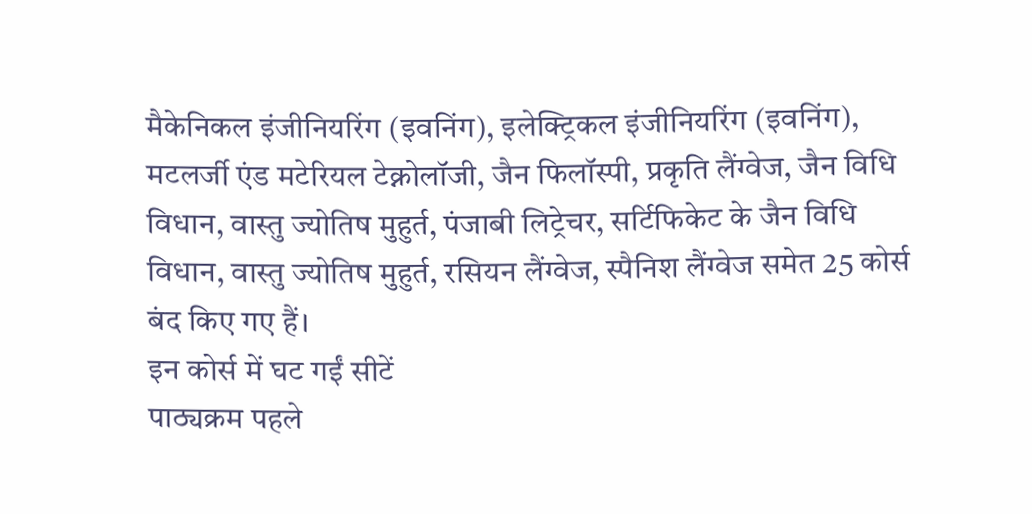मैकेनिकल इंजीनियरिंग (इवनिंग), इलेक्ट्रिकल इंजीनियरिंग (इवनिंग), मटलर्जी एंड मटेरियल टेक्नोलॉजी, जैन फिलॉस्पी, प्रकृति लैंग्वेज, जैन विधि विधान, वास्तु ज्योतिष मुहुर्त, पंजाबी लिट्रेचर, सर्टिफिकेट के जैन विधि विधान, वास्तु ज्योतिष मुहुर्त, रसियन लैंग्वेज, स्पैनिश लैंग्वेज समेत 25 कोर्स बंद किए गए हैं।
इन कोर्स में घट गईं सीटें
पाठ्यक्रम पहले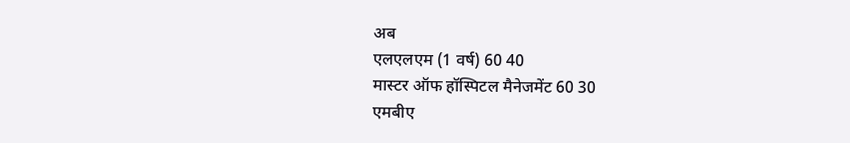अब
एलएलएम (1 वर्ष) 60 40
मास्टर ऑफ हॉस्पिटल मैनेजमेंट 60 30
एमबीए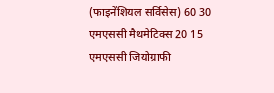(फाइनेंशियल सर्विसेस) 60 30
एमएससी मैथमेटिक्स 20 15
एमएससी जियोग्राफी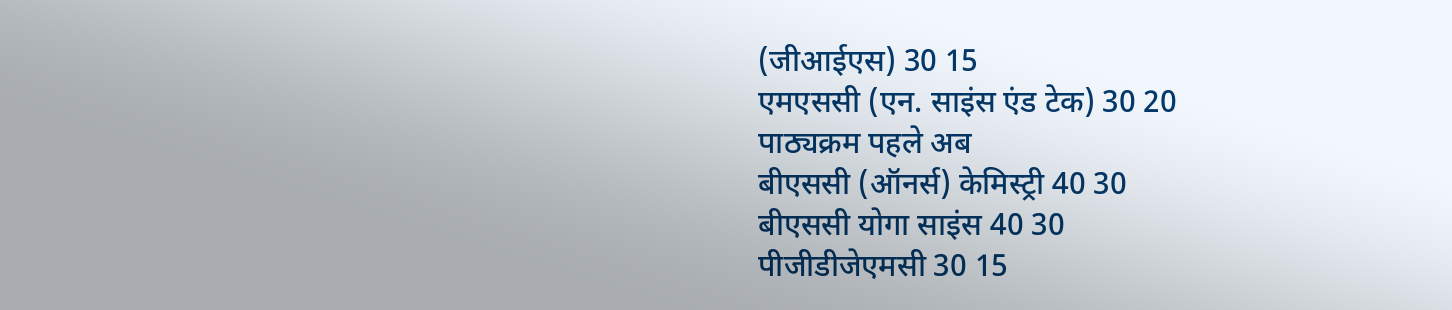(जीआईएस) 30 15
एमएससी (एन. साइंस एंड टेक) 30 20
पाठ्यक्रम पहले अब
बीएससी (ऑनर्स) केमिस्ट्री 40 30
बीएससी योगा साइंस 40 30
पीजीडीजेएमसी 30 15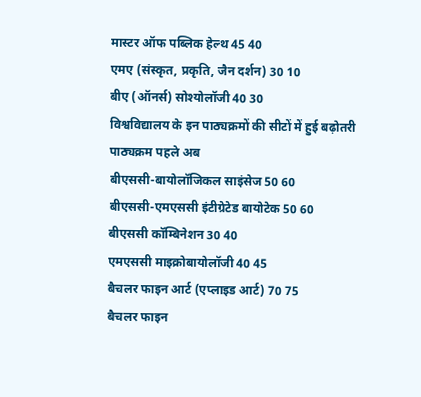मास्टर ऑफ पब्लिक हेल्थ 45 40
एमए (संस्कृत, प्रकृति, जैन दर्शन) 30 10
बीए (ऑनर्स) सोश्योलॉजी 40 30
विश्वविद्यालय के इन पाठ्यक्रमों की सीटों में हुई बढ़ोतरी
पाठ्यक्रम पहले अब
बीएससी-बायोलॉजिकल साइंसेज 50 60
बीएससी-एमएससी इंटीग्रेटेड बायोटेक 50 60
बीएससी कॉम्बिनेशन 30 40
एमएससी माइक्रोबायोलॉजी 40 45
बैचलर फाइन आर्ट (एप्लाइड आर्ट) 70 75
बैचलर फाइन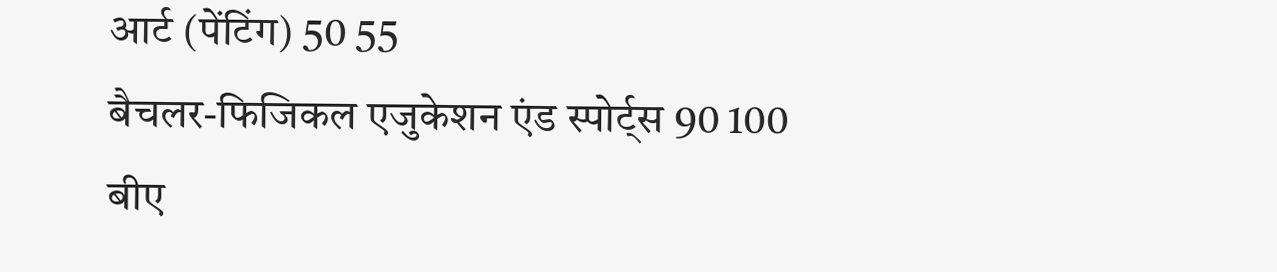आर्ट (पेंटिंग) 50 55
बैचलर-फिजिकल एजुकेशन एंड स्पोर्ट्स 90 100
बीए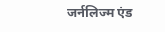जर्नलिज्म एंड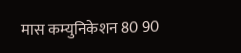मास कम्युनिकेशन 80 90